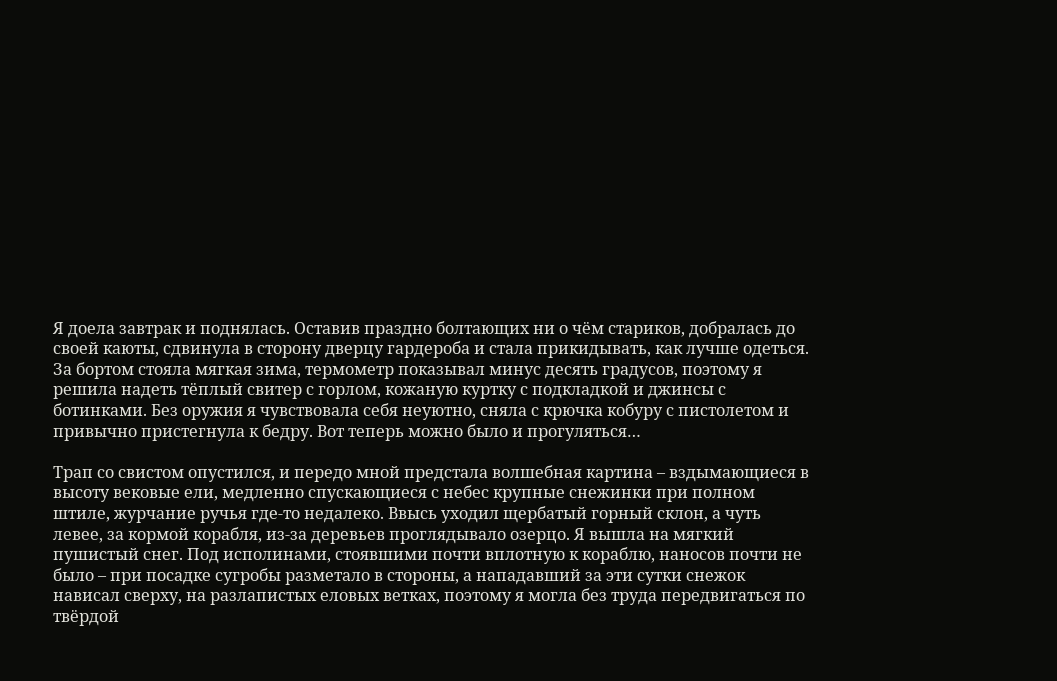Я доела завтрак и поднялась. Оставив праздно болтающих ни о чём стариков, добралась до своей каюты, сдвинула в сторону дверцу гардероба и стала прикидывать, как лучше одеться. За бортом стояла мягкая зима, термометр показывал минус десять градусов, поэтому я решила надеть тёплый свитер с горлом, кожаную куртку с подкладкой и джинсы с ботинками. Без оружия я чувствовала себя неуютно, сняла с крючка кобуру с пистолетом и привычно пристегнула к бедру. Вот теперь можно было и прогуляться…

Трап со свистом опустился, и передо мной предстала волшебная картина – вздымающиеся в высоту вековые ели, медленно спускающиеся с небес крупные снежинки при полном штиле, журчание ручья где-то недалеко. Ввысь уходил щербатый горный склон, а чуть левее, за кормой корабля, из-за деревьев проглядывало озерцо. Я вышла на мягкий пушистый снег. Под исполинами, стоявшими почти вплотную к кораблю, наносов почти не было – при посадке сугробы разметало в стороны, а нападавший за эти сутки снежок нависал сверху, на разлапистых еловых ветках, поэтому я могла без труда передвигаться по твёрдой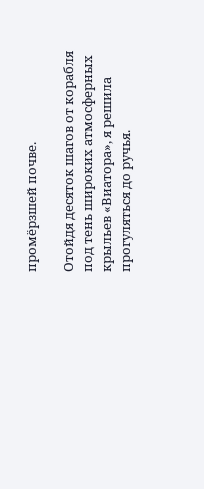промёрзшей почве.

Отойдя десяток шагов от корабля под тень широких атмосферных крыльев «Виатора», я решила прогуляться до ручья.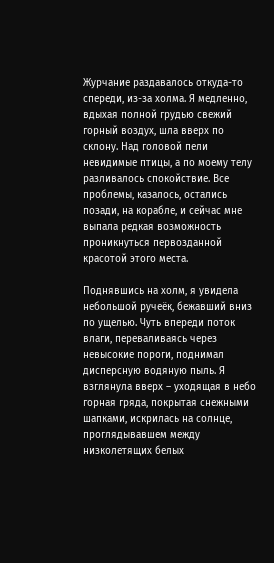Журчание раздавалось откуда-то спереди, из-за холма. Я медленно, вдыхая полной грудью свежий горный воздух, шла вверх по склону. Над головой пели невидимые птицы, а по моему телу разливалось спокойствие. Все проблемы, казалось, остались позади, на корабле, и сейчас мне выпала редкая возможность проникнуться первозданной красотой этого места.

Поднявшись на холм, я увидела небольшой ручеёк, бежавший вниз по ущелью. Чуть впереди поток влаги, переваливаясь через невысокие пороги, поднимал дисперсную водяную пыль. Я взглянула вверх – уходящая в небо горная гряда, покрытая снежными шапками, искрилась на солнце, проглядывавшем между низколетящих белых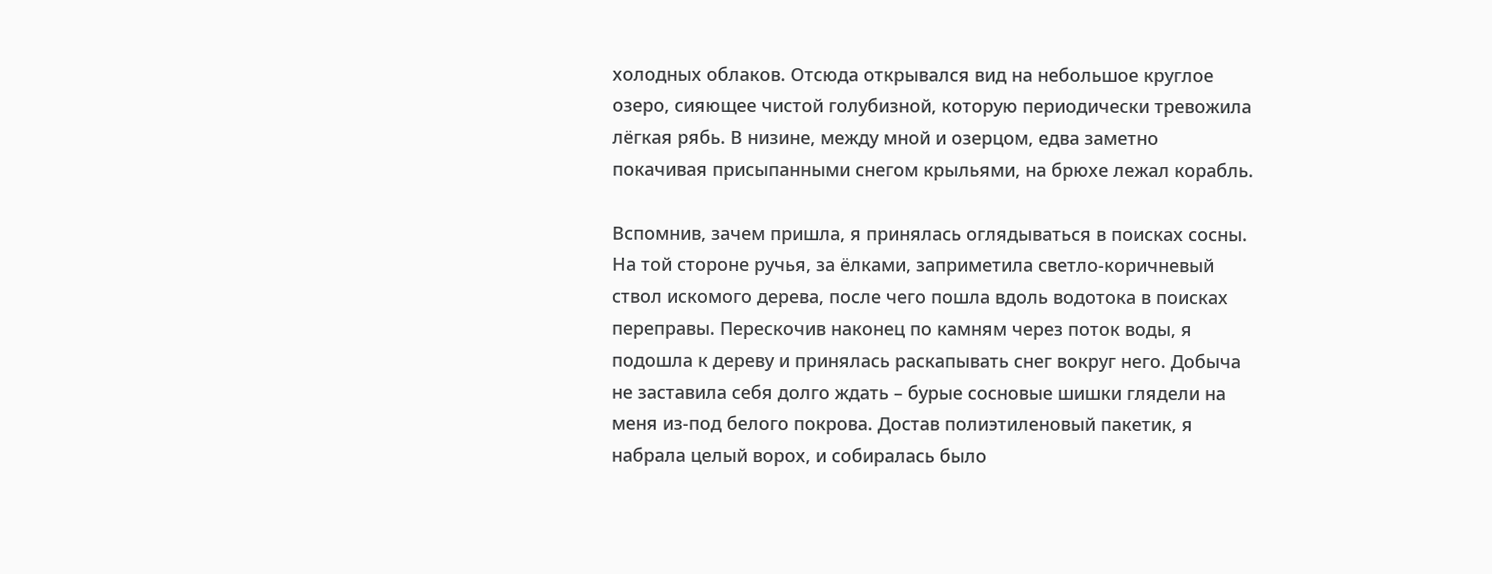холодных облаков. Отсюда открывался вид на небольшое круглое озеро, сияющее чистой голубизной, которую периодически тревожила лёгкая рябь. В низине, между мной и озерцом, едва заметно покачивая присыпанными снегом крыльями, на брюхе лежал корабль.

Вспомнив, зачем пришла, я принялась оглядываться в поисках сосны. На той стороне ручья, за ёлками, заприметила светло-коричневый ствол искомого дерева, после чего пошла вдоль водотока в поисках переправы. Перескочив наконец по камням через поток воды, я подошла к дереву и принялась раскапывать снег вокруг него. Добыча не заставила себя долго ждать – бурые сосновые шишки глядели на меня из-под белого покрова. Достав полиэтиленовый пакетик, я набрала целый ворох, и собиралась было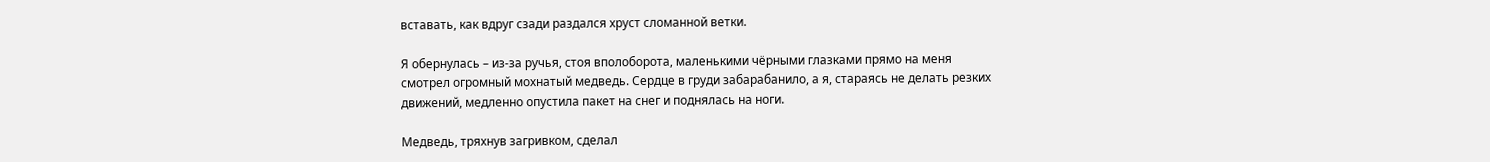вставать, как вдруг сзади раздался хруст сломанной ветки.

Я обернулась – из-за ручья, стоя вполоборота, маленькими чёрными глазками прямо на меня смотрел огромный мохнатый медведь. Сердце в груди забарабанило, а я, стараясь не делать резких движений, медленно опустила пакет на снег и поднялась на ноги.

Медведь, тряхнув загривком, сделал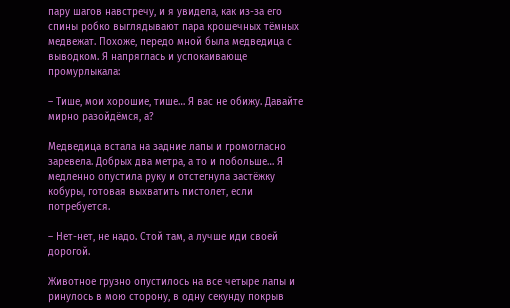пару шагов навстречу, и я увидела, как из-за его спины робко выглядывают пара крошечных тёмных медвежат. Похоже, передо мной была медведица с выводком. Я напряглась и успокаивающе промурлыкала:

– Тише, мои хорошие, тише… Я вас не обижу. Давайте мирно разойдёмся, а?

Медведица встала на задние лапы и громогласно заревела. Добрых два метра, а то и побольше… Я медленно опустила руку и отстегнула застёжку кобуры, готовая выхватить пистолет, если потребуется.

– Нет-нет, не надо. Стой там, а лучше иди своей дорогой.

Животное грузно опустилось на все четыре лапы и ринулось в мою сторону, в одну секунду покрыв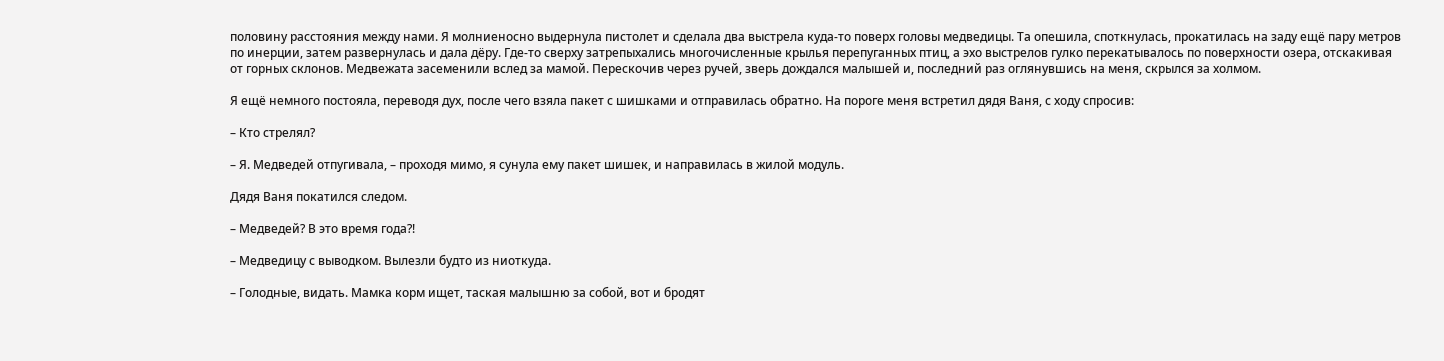половину расстояния между нами. Я молниеносно выдернула пистолет и сделала два выстрела куда-то поверх головы медведицы. Та опешила, споткнулась, прокатилась на заду ещё пару метров по инерции, затем развернулась и дала дёру. Где-то сверху затрепыхались многочисленные крылья перепуганных птиц, а эхо выстрелов гулко перекатывалось по поверхности озера, отскакивая от горных склонов. Медвежата засеменили вслед за мамой. Перескочив через ручей, зверь дождался малышей и, последний раз оглянувшись на меня, скрылся за холмом.

Я ещё немного постояла, переводя дух, после чего взяла пакет с шишками и отправилась обратно. На пороге меня встретил дядя Ваня, с ходу спросив:

– Кто стрелял?

– Я. Медведей отпугивала, – проходя мимо, я сунула ему пакет шишек, и направилась в жилой модуль.

Дядя Ваня покатился следом.

– Медведей? В это время года?!

– Медведицу с выводком. Вылезли будто из ниоткуда.

– Голодные, видать. Мамка корм ищет, таская малышню за собой, вот и бродят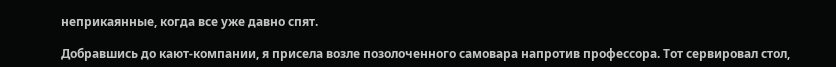неприкаянные, когда все уже давно спят.

Добравшись до кают-компании, я присела возле позолоченного самовара напротив профессора. Тот сервировал стол,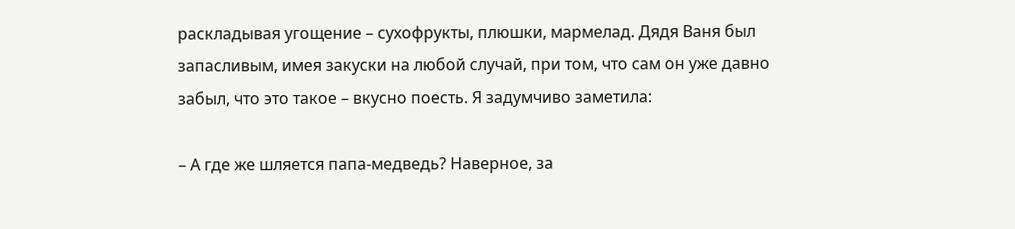раскладывая угощение – сухофрукты, плюшки, мармелад. Дядя Ваня был запасливым, имея закуски на любой случай, при том, что сам он уже давно забыл, что это такое – вкусно поесть. Я задумчиво заметила:

– А где же шляется папа-медведь? Наверное, за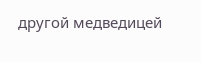другой медведицей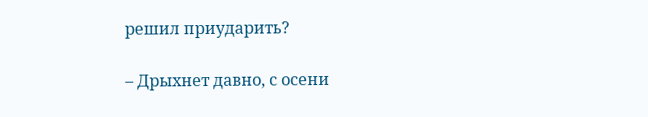решил приударить?

– Дрыхнет давно, с осени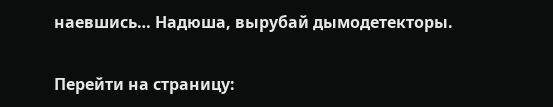наевшись… Надюша, вырубай дымодетекторы.

Перейти на страницу: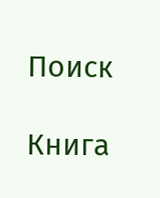Поиск

Книга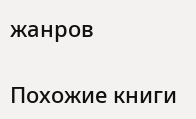жанров

Похожие книги